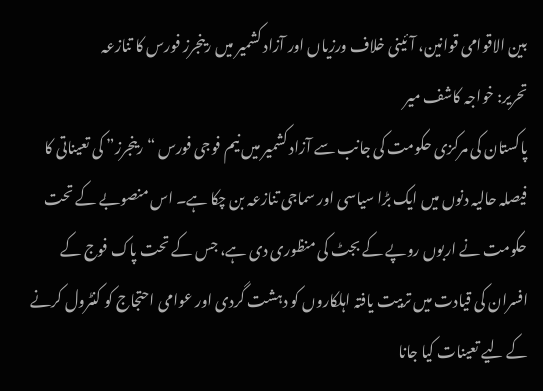بین الاقوامی قوانین، آئینی خلاف ورزیاں اور آزاد کشمیر میں رینجرز فورس کا تنازعہ
تحریر: خواجہ کاشف میر
پاکستان کی مرکزی حکومت کی جانب سے آزاد کشمیر میں نیم فوجی فورس “رینجرز” کی تعیناتی کا فیصلہ حالیہ دنوں میں ایک بڑا سیاسی اور سماجی تنازعہ بن چکا ہے۔ اس منصوبے کے تحت حکومت نے اربوں روپے کے بجٹ کی منظوری دی ہے، جس کے تحت پاک فوج کے افسران کی قیادت میں تربیت یافتہ اہلکاروں کو دہشت گردی اور عوامی احتجاج کو کنٹرول کرنے کے لیے تعینات کیا جانا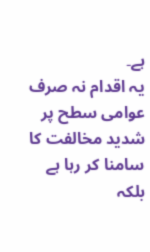ہے۔
یہ اقدام نہ صرف عوامی سطح پر شدید مخالفت کا سامنا کر رہا ہے بلکہ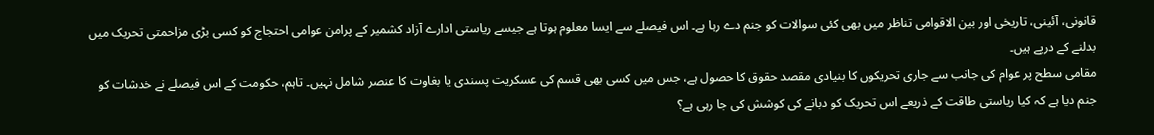قانونی، آئینی، تاریخی اور بین الاقوامی تناظر میں بھی کئی سوالات کو جنم دے رہا ہے۔ اس فیصلے سے ایسا معلوم ہوتا ہے جیسے ریاستی ادارے آزاد کشمیر کے پرامن عوامی احتجاج کو کسی بڑی مزاحمتی تحریک میں بدلنے کے درپے ہیں۔
مقامی سطح پر عوام کی جانب سے جاری تحریکوں کا بنیادی مقصد حقوق کا حصول ہے، جس میں کسی بھی قسم کی عسکریت پسندی یا بغاوت کا عنصر شامل نہیں۔ تاہم، حکومت کے اس فیصلے نے خدشات کو جنم دیا ہے کہ کیا ریاستی طاقت کے ذریعے اس تحریک کو دبانے کی کوشش کی جا رہی ہے؟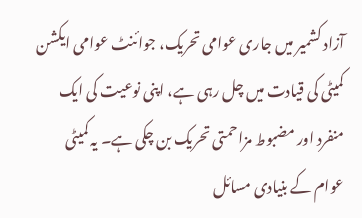آزاد کشمیر میں جاری عوامی تحریک، جوائنٹ عوامی ایکشن کمیٹی کی قیادت میں چل رہی ہے، اپنی نوعیت کی ایک منفرد اور مضبوط مزاحمتی تحریک بن چکی ہے۔ یہ کمیٹی عوام کے بنیادی مسائل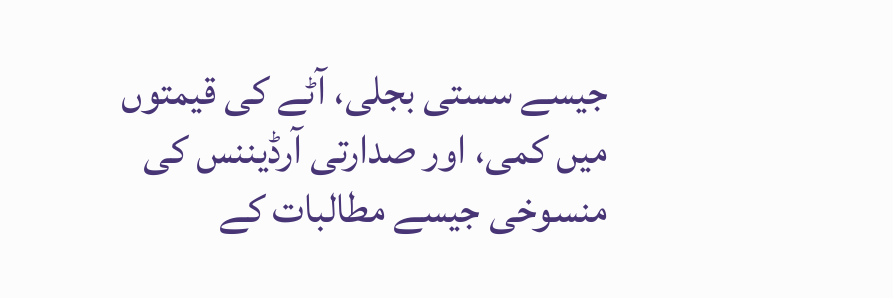جیسے سستی بجلی، آٹے کی قیمتوں میں کمی، اور صدارتی آرڈیننس کی منسوخی جیسے مطالبات کے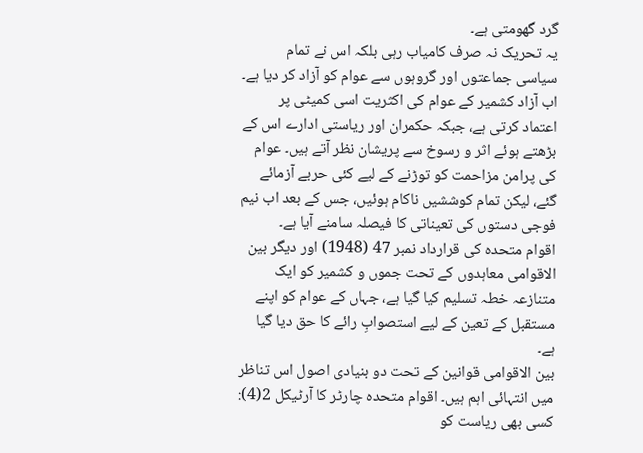گرد گھومتی ہے۔
یہ تحریک نہ صرف کامیاب رہی بلکہ اس نے تمام سیاسی جماعتوں اور گروہوں سے عوام کو آزاد کر دیا ہے۔ اب آزاد کشمیر کے عوام کی اکثریت اسی کمیٹی پر اعتماد کرتی ہے، جبکہ حکمران اور ریاستی ادارے اس کے بڑھتے ہوئے اثر و رسوخ سے پریشان نظر آتے ہیں۔ عوام کی پرامن مزاحمت کو توڑنے کے لیے کئی حربے آزمائے گئے، لیکن تمام کوششیں ناکام ہوئیں، جس کے بعد اب نیم فوجی دستوں کی تعیناتی کا فیصلہ سامنے آیا ہے۔
اقوام متحدہ کی قرارداد نمبر 47 (1948) اور دیگر بین الاقوامی معاہدوں کے تحت جموں و کشمیر کو ایک متنازعہ خطہ تسلیم کیا گیا ہے، جہاں کے عوام کو اپنے مستقبل کے تعین کے لیے استصوابِ رائے کا حق دیا گیا ہے۔
بین الاقوامی قوانین کے تحت دو بنیادی اصول اس تناظر میں انتہائی اہم ہیں۔ اقوام متحدہ چارٹر کا آرٹیکل 2(4): کسی بھی ریاست کو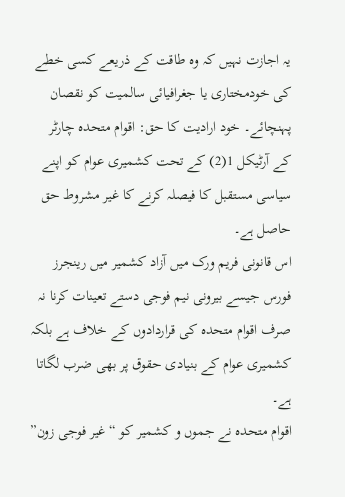یہ اجازت نہیں کہ وہ طاقت کے ذریعے کسی خطے کی خودمختاری یا جغرافیائی سالمیت کو نقصان پہنچائے۔ خود ارادیت کا حق: اقوام متحدہ چارٹر کے آرٹیکل 1(2) کے تحت کشمیری عوام کو اپنے سیاسی مستقبل کا فیصلہ کرنے کا غیر مشروط حق حاصل ہے۔
اس قانونی فریم ورک میں آزاد کشمیر میں رینجرز فورس جیسے بیرونی نیم فوجی دستے تعینات کرنا نہ صرف اقوام متحدہ کی قراردادوں کے خلاف ہے بلکہ کشمیری عوام کے بنیادی حقوق پر بھی ضرب لگاتا ہے۔
اقوام متحدہ نے جموں و کشمیر کو “غیر فوجی زون”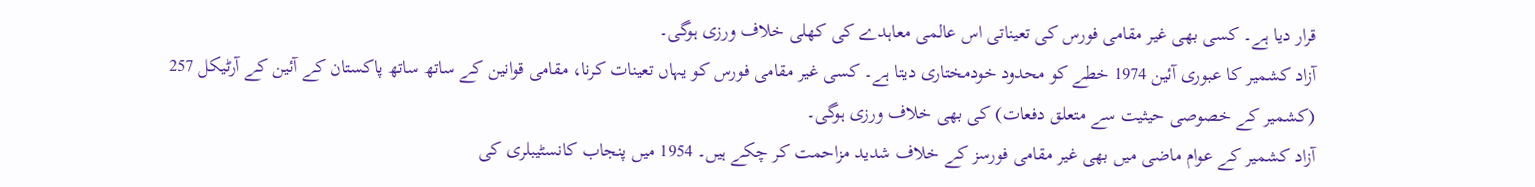قرار دیا ہے۔ کسی بھی غیر مقامی فورس کی تعیناتی اس عالمی معاہدے کی کھلی خلاف ورزی ہوگی۔
آزاد کشمیر کا عبوری آئین 1974 خطے کو محدود خودمختاری دیتا ہے۔ کسی غیر مقامی فورس کو یہاں تعینات کرنا، مقامی قوانین کے ساتھ ساتھ پاکستان کے آئین کے آرٹیکل 257 (کشمیر کے خصوصی حیثیت سے متعلق دفعات) کی بھی خلاف ورزی ہوگی۔
آزاد کشمیر کے عوام ماضی میں بھی غیر مقامی فورسز کے خلاف شدید مزاحمت کر چکے ہیں۔ 1954 میں پنجاب کانسٹیبلری کی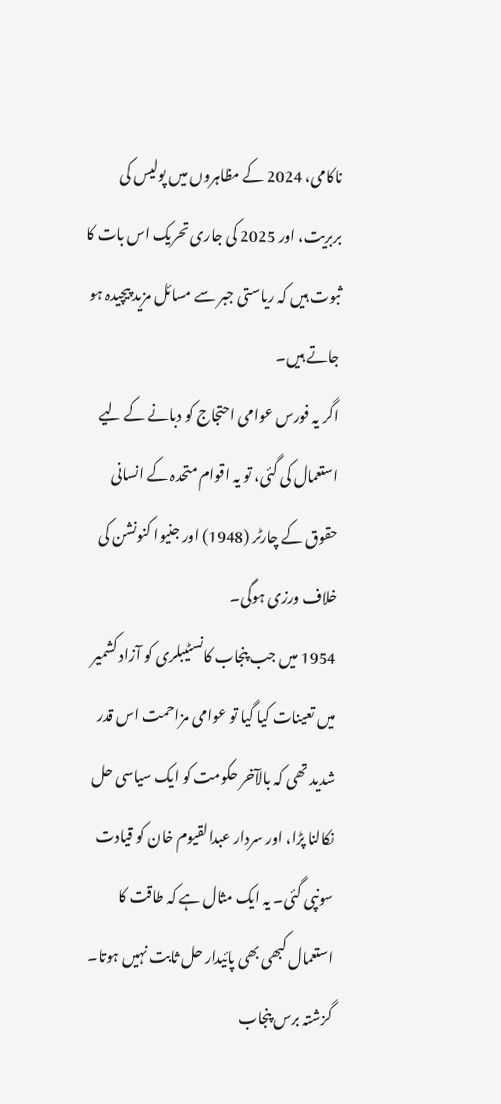ناکامی، 2024 کے مظاہروں میں پولیس کی بربریت، اور 2025 کی جاری تحریک اس بات کا ثبوت ہیں کہ ریاستی جبر سے مسائل مزید پیچیدہ ہو جاتے ہیں۔
اگر یہ فورس عوامی احتجاج کو دبانے کے لیے استعمال کی گئی، تو یہ اقوام متحدہ کے انسانی حقوق کے چارٹر (1948) اور جنیوا کنونشن کی خلاف ورزی ہوگی۔
1954 میں جب پنجاب کانسٹیبلری کو آزاد کشمیر میں تعینات کیا گیا تو عوامی مزاحمت اس قدر شدید تھی کہ بالآخر حکومت کو ایک سیاسی حل نکالنا پڑا، اور سردار عبدالقیوم خان کو قیادت سونپی گئی۔ یہ ایک مثال ہے کہ طاقت کا استعمال کبھی بھی پائیدار حل ثابت نہیں ہوتا۔
گزشتہ برس پنجاب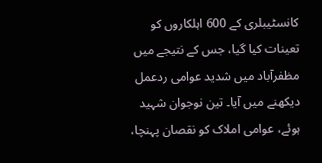کانسٹیبلری کے 600 اہلکاروں کو تعینات کیا گیا، جس کے نتیجے میں مظفرآباد میں شدید عوامی ردعمل دیکھنے میں آیا۔ تین نوجوان شہید ہوئے، عوامی املاک کو نقصان پہنچا،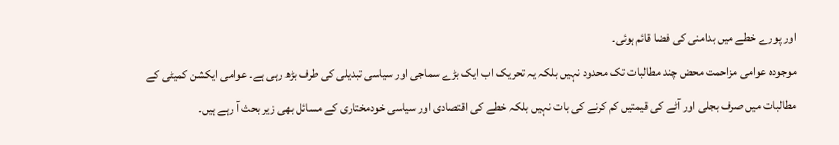اور پورے خطے میں بدامنی کی فضا قائم ہوئی۔
موجودہ عوامی مزاحمت محض چند مطالبات تک محدود نہیں بلکہ یہ تحریک اب ایک بڑے سماجی اور سیاسی تبدیلی کی طرف بڑھ رہی ہے۔ عوامی ایکشن کمیٹی کے مطالبات میں صرف بجلی اور آٹے کی قیمتیں کم کرنے کی بات نہیں بلکہ خطے کی اقتصادی اور سیاسی خودمختاری کے مسائل بھی زیر بحث آ رہے ہیں۔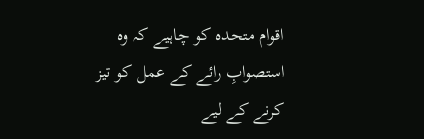اقوام متحدہ کو چاہیے کہ وہ استصوابِ رائے کے عمل کو تیز کرنے کے لیے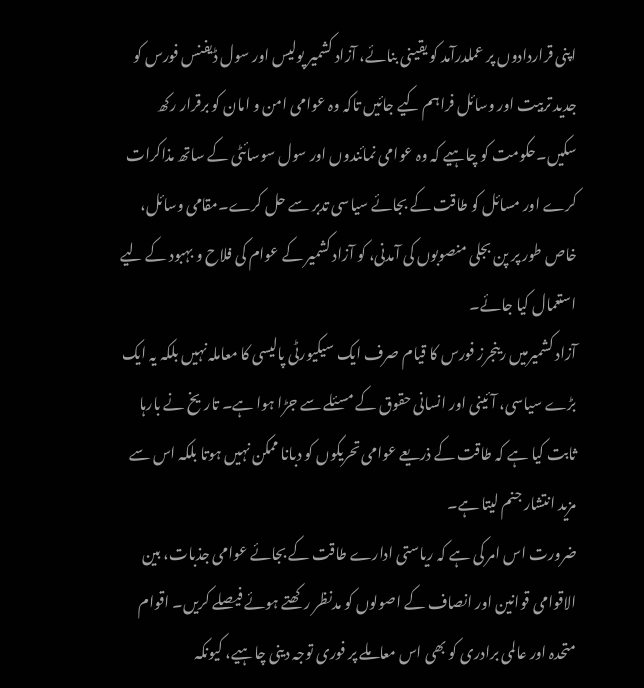اپنی قراردادوں پر عملدرآمد کو یقینی بنائے، آزاد کشمیر پولیس اور سول ڈیفنس فورس کو جدید تربیت اور وسائل فراہم کیے جائیں تاکہ وہ عوامی امن و امان کو برقرار رکھ سکیں۔حکومت کو چاہیے کہ وہ عوامی نمائندوں اور سول سوسائٹی کے ساتھ مذاکرات کرے اور مسائل کو طاقت کے بجائے سیاسی تدبر سے حل کرے۔مقامی وسائل، خاص طور پر پن بجلی منصوبوں کی آمدنی، کو آزاد کشمیر کے عوام کی فلاح و بہبود کے لیے استعمال کیا جائے۔
آزاد کشمیرمیں رینجرز فورس کا قیام صرف ایک سیکیورٹی پالیسی کا معاملہ نہیں بلکہ یہ ایک بڑے سیاسی، آئینی اور انسانی حقوق کے مسئلے سے جڑا ہوا ہے۔ تاریخ نے بارہا ثابت کیا ہے کہ طاقت کے ذریعے عوامی تحریکوں کو دبانا ممکن نہیں ہوتا بلکہ اس سے مزید انتشار جنم لیتا ہے۔
ضرورت اس امر کی ہے کہ ریاستی ادارے طاقت کے بجائے عوامی جذبات، بین الاقوامی قوانین اور انصاف کے اصولوں کو مدنظر رکھتے ہوئے فیصلے کریں۔ اقوام متحدہ اور عالمی برادری کو بھی اس معاملے پر فوری توجہ دینی چاہیے، کیونکہ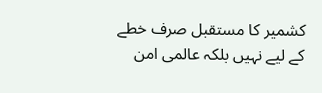کشمیر کا مستقبل صرف خطے کے لیے نہیں بلکہ عالمی امن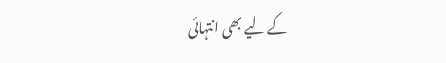کے لیے بھی انتہائی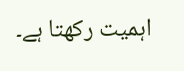اہمیت رکھتا ہے۔